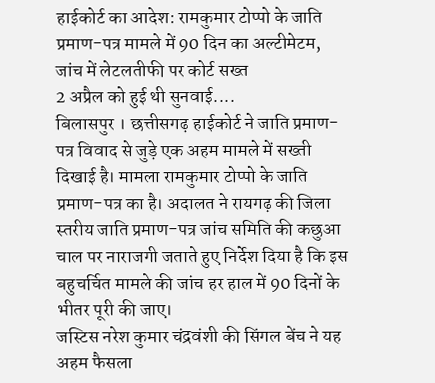हाईकोर्ट का आदेश: रामकुमार टोप्पो के जाति प्रमाण-पत्र मामले में 90 दिन का अल्टीमेटम, जांच में लेटलतीफी पर कोर्ट सख्त
2 अप्रैल को हुई थी सुनवाई....
बिलासपुर । छत्तीसगढ़ हाईकोर्ट ने जाति प्रमाण-पत्र विवाद से जुड़े एक अहम मामले में सख्ती दिखाई है। मामला रामकुमार टोप्पो के जाति प्रमाण-पत्र का है। अदालत ने रायगढ़ की जिला स्तरीय जाति प्रमाण-पत्र जांच समिति की कछुआ चाल पर नाराजगी जताते हुए निर्देश दिया है कि इस बहुचर्चित मामले की जांच हर हाल में 90 दिनों के भीतर पूरी की जाए।
जस्टिस नरेश कुमार चंद्रवंशी की सिंगल बेंच ने यह अहम फैसला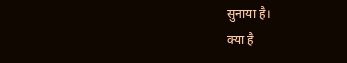सुनाया है।
क्या है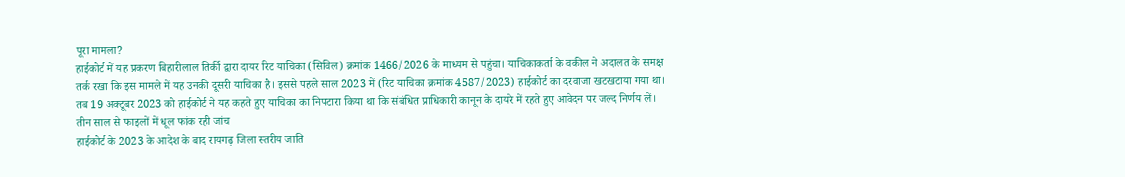पूरा मामला?
हाईकोर्ट में यह प्रकरण बिहारीलाल तिर्की द्वारा दायर रिट याचिका (सिविल) क्रमांक 1466/2026 के माध्यम से पहुंचा। याचिकाकर्ता के वकील ने अदालत के समक्ष तर्क रखा कि इस मामले में यह उनकी दूसरी याचिका है। इससे पहले साल 2023 में (रिट याचिका क्रमांक 4587/2023) हाईकोर्ट का दरवाजा खटखटाया गया था। तब 19 अक्टूबर 2023 को हाईकोर्ट ने यह कहते हुए याचिका का निपटारा किया था कि संबंधित प्राधिकारी कानून के दायरे में रहते हुए आवेदन पर जल्द निर्णय लें।
तीन साल से फाइलों में धूल फांक रही जांच
हाईकोर्ट के 2023 के आदेश के बाद रायगढ़ जिला स्तरीय जाति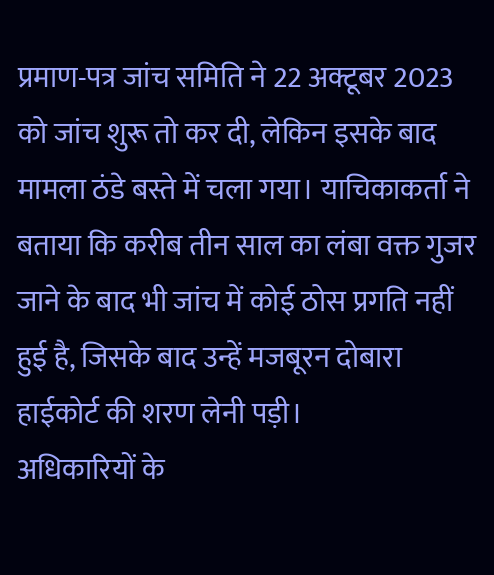प्रमाण-पत्र जांच समिति ने 22 अक्टूबर 2023 को जांच शुरू तो कर दी, लेकिन इसके बाद मामला ठंडे बस्ते में चला गया। याचिकाकर्ता ने बताया कि करीब तीन साल का लंबा वक्त गुजर जाने के बाद भी जांच में कोई ठोस प्रगति नहीं हुई है, जिसके बाद उन्हें मजबूरन दोबारा हाईकोर्ट की शरण लेनी पड़ी।
अधिकारियों के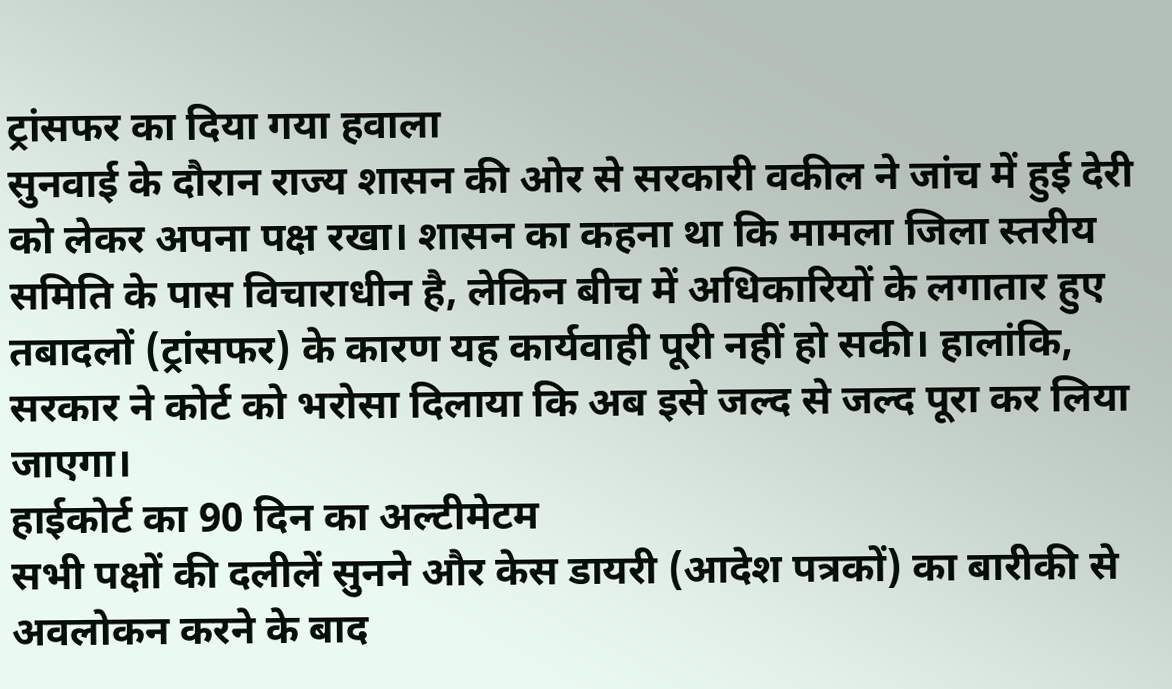ट्रांसफर का दिया गया हवाला
सुनवाई के दौरान राज्य शासन की ओर से सरकारी वकील ने जांच में हुई देरी को लेकर अपना पक्ष रखा। शासन का कहना था कि मामला जिला स्तरीय समिति के पास विचाराधीन है, लेकिन बीच में अधिकारियों के लगातार हुए तबादलों (ट्रांसफर) के कारण यह कार्यवाही पूरी नहीं हो सकी। हालांकि, सरकार ने कोर्ट को भरोसा दिलाया कि अब इसे जल्द से जल्द पूरा कर लिया जाएगा।
हाईकोर्ट का 90 दिन का अल्टीमेटम
सभी पक्षों की दलीलें सुनने और केस डायरी (आदेश पत्रकों) का बारीकी से अवलोकन करने के बाद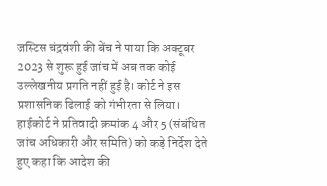जस्टिस चंद्रवंशी की बेंच ने पाया कि अक्टूबर 2023 से शुरू हुई जांच में अब तक कोई उल्लेखनीय प्रगति नहीं हुई है। कोर्ट ने इस प्रशासनिक ढिलाई को गंभीरता से लिया।
हाईकोर्ट ने प्रतिवादी क्रमांक 4 और 5 (संबंधित जांच अधिकारी और समिति) को कड़े निर्देश देते हुए कहा कि आदेश की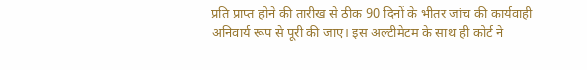प्रति प्राप्त होने की तारीख से ठीक 90 दिनों के भीतर जांच की कार्यवाही अनिवार्य रूप से पूरी की जाए। इस अल्टीमेटम के साथ ही कोर्ट ने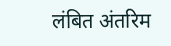लंबित अंतरिम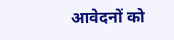आवेदनों को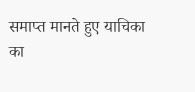समाप्त मानते हुए याचिका का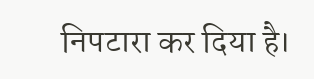निपटारा कर दिया है।